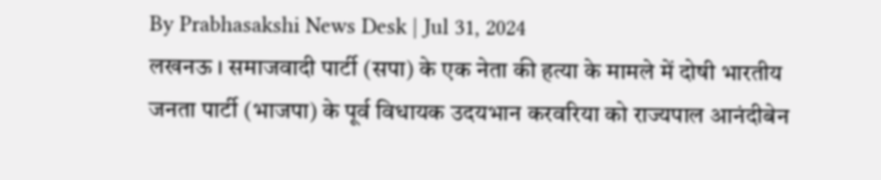By Prabhasakshi News Desk | Jul 31, 2024
लखनऊ । समाजवादी पार्टी (सपा) के एक नेता की हत्या के मामले में दोषी भारतीय जनता पार्टी (भाजपा) के पूर्व विधायक उदयभान करवरिया को राज्यपाल आनंदीबेन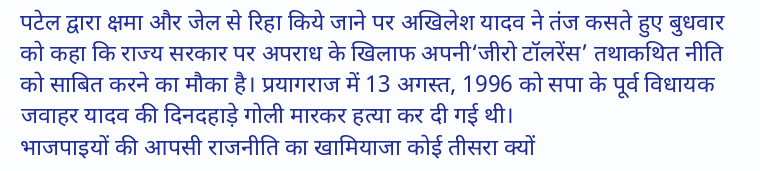पटेल द्वारा क्षमा और जेल से रिहा किये जाने पर अखिलेश यादव ने तंज कसते हुए बुधवार को कहा कि राज्य सरकार पर अपराध के खिलाफ अपनी‘जीरो टॉलरेंस’ तथाकथित नीति को साबित करने का मौका है। प्रयागराज में 13 अगस्त, 1996 को सपा के पूर्व विधायक जवाहर यादव की दिनदहाड़े गोली मारकर हत्या कर दी गई थी।
भाजपाइयों की आपसी राजनीति का खामियाजा कोई तीसरा क्यों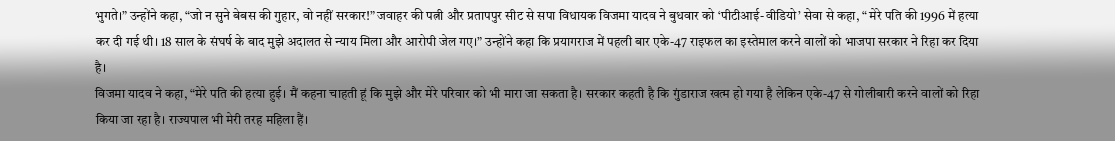भुगते।” उन्होंने कहा, “जो न सुने बेबस की गुहार, वो नहीं सरकार!” जवाहर की पत्नी और प्रतापपुर सीट से सपा विधायक विजमा यादव ने बुधवार को ‘पीटीआई-वीडियो’ सेवा से कहा, “ मेरे पति की 1996 में हत्या कर दी गई थी। 18 साल के संघर्ष के बाद मुझे अदालत से न्याय मिला और आरोपी जेल गए।” उन्होंने कहा कि प्रयागराज में पहली बार एके-47 राइफल का इस्तेमाल करने वालों को भाजपा सरकार ने रिहा कर दिया है।
विजमा यादव ने कहा, “मेरे पति की हत्या हुई। मैं कहना चाहती हूं कि मुझे और मेरे परिवार को भी मारा जा सकता है। सरकार कहती है कि गुंडाराज खत्म हो गया है लेकिन एके-47 से गोलीबारी करने वालों को रिहा किया जा रहा है। राज्यपाल भी मेरी तरह महिला हैं।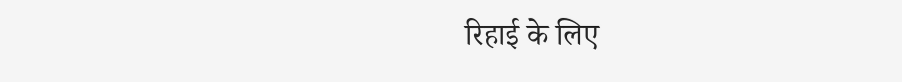रिहाई के लिए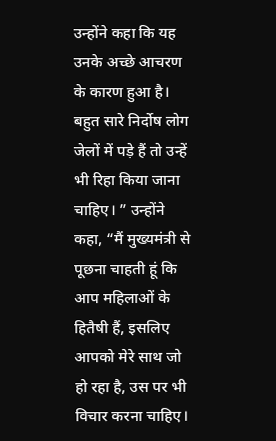उन्होंने कहा कि यह उनके अच्छे आचरण के कारण हुआ है। बहुत सारे निर्दोष लोग जेलों में पड़े हैं तो उन्हें भी रिहा किया जाना चाहिए। ” उन्होंने कहा, “मैं मुख्यमंत्री से पूछना चाहती हूं कि आप महिलाओं के हितैषी हैं, इसलिए आपको मेरे साथ जो हो रहा है, उस पर भी विचार करना चाहिए।